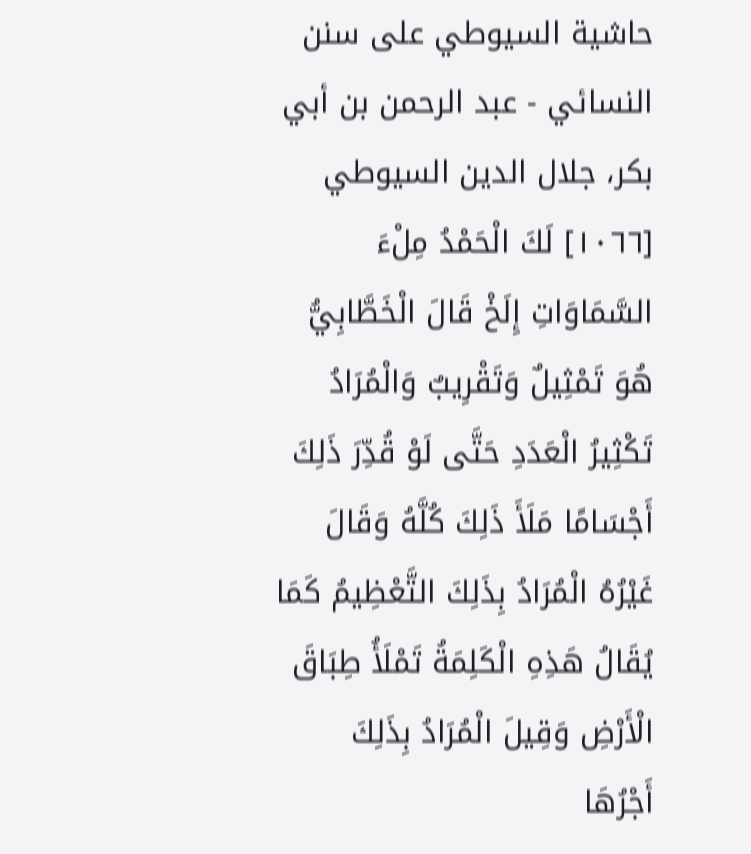حاشية السيوطي على سنن النسائي - عبد الرحمن بن أبي بكر، جلال الدين السيوطي
[١٠٦٦] لَكَ الْحَمْدُ مِلْءَ السَّمَاوَاتِ إِلَخْ قَالَ الْخَطَّابِيُّ هُوَ تَمْثِيلٌ وَتَقْرِيبٌ وَالْمُرَادُ تَكْثِيرُ الْعَدَدِ حَتَّى لَوْ قُدِّرَ ذَلِكَ أَجْسَامًا مَلَأَ ذَلِكَ كُلَّهُ وَقَالَ غَيْرُهُ الْمُرَادُ بِذَلِكَ التَّعْظِيمُ كَمَا يُقَالُ هَذِهِ الْكَلِمَةُ تَمْلَأُ طِبَاقَ الْأَرْضِ وَقِيلَ الْمُرَادُ بِذَلِكَ أَجْرُهَا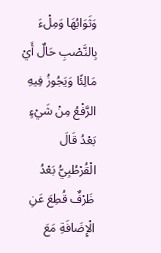وَثَوَابُهَا وَمِلْءَ بِالنَّصْبِ حَالٌ أَيْ مَالِئًا وَيَجُوزُ فِيهِ الرَّفْعُ مِنْ شَيْءٍ بَعْدُ قَالَ الْقُرْطُبِيُّ بَعْدُ ظَرْفٌ قُطِعَ عَنِ الْإِضَافَةِ مَعَ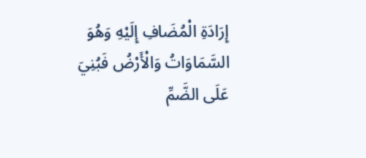إِرَادَةِ الْمُضَافِ إِلَيْهِ وَهُوَ السَّمَاوَاتُ وَالْأَرْضُ فَبُنِيَ عَلَى الضَّمِّ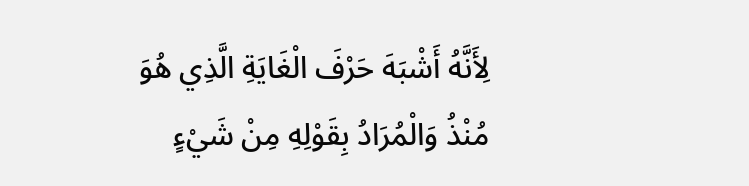لِأَنَّهُ أَشْبَهَ حَرْفَ الْغَايَةِ الَّذِي هُوَ مُنْذُ وَالْمُرَادُ بِقَوْلِهِ مِنْ شَيْءٍ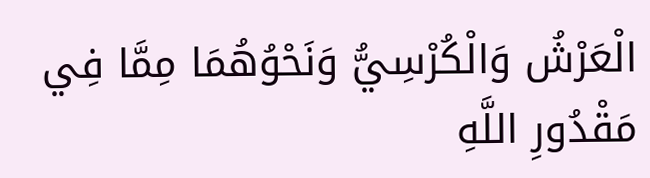الْعَرْشُ وَالْكُرْسِيُّ وَنَحْوُهُمَا مِمَّا فِي مَقْدُورِ اللَّهِ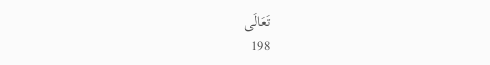تَعَالَى
198